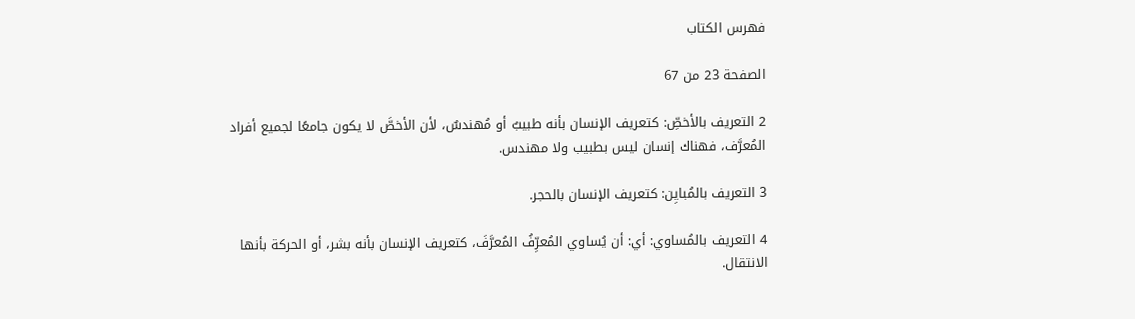فهرس الكتاب

الصفحة 23 من 67

2 التعريف بالأخصِّ: كتعريف الإنسان بأنه طبيبٌ أو مُهندسٌ، لأن الأخصَّ لا يكون جامعًا لجميع أفراد المُعرَّف، فهناك إنسان ليس بطبيب ولا مهندس.

3 التعريف بالمُبايِن: كتعريف الإنسان بالحجر.

4 التعريف بالمُساوي: أي: أن يُساوي المُعرِّفُ المُعرَّفَ، كتعريف الإنسان بأنه بشر، أو الحركة بأنها الانتقال.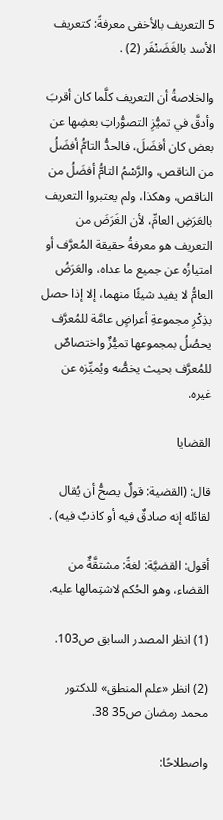5 التعريف بالأخفى معرفةً: كتعريف الأسد بالغَضَنْفَر (2) .

والخلاصةُ أن التعريف كلَّما كان أقربَ وأدقَّ في تميُّزِ التصوُّراتِ بعضِها عن بعض كان أفضَلَ، فالحدُّ التامُّ أفضَلُ من الناقص، والرَّسْمُ التامُّ أفضَلُ من الناقص، وهكذا، ولم يعتبروا التعريف بالعَرَضِ العامِّ، لأن الغَرَضَ من التعريف هو معرفةُ حقيقة المُعرَّف أو امتيازُه عن جميع ما عداه، والعَرَضُ العامُّ لا يفيد شيئًا منهما، إلا إذا حصل بذِكْرِ مجموعةِ أعراضٍ عامَّة للمُعرَّف يحصُلُ بمجموعها تميُّزٌ واختصاصٌ للمُعرَّف بحيث يخصُّه ويُميِّزه عن غيره.

القضايا

قال: (القضية: قولٌ يصحُّ أن يُقال لقائله إنه صادقٌ فيه أو كاذبٌ فيه) .

أقول: القضيَّة: لغةً: مشتقَّةٌ من القضاء، وهو الحُكم لاشتِمالها عليه.

(1) انظر المصدر السابق ص103.

(2) انظر «علم المنطق» للدكتور محمد رمضان ص35 38.

واصطلاحًا: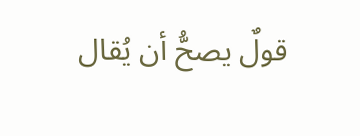قولٌ يصحُّ أن يُقال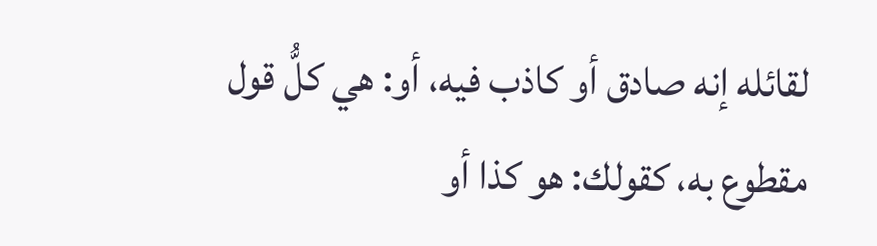لقائله إنه صادق أو كاذب فيه، أو: هي كلُّ قول مقطوع به، كقولك: هو كذا أو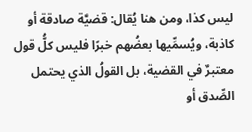ليس كذا، ومن هنا يُقال: قضيَّة صادقة أو كاذبة، ويُسمِّيها بعضُهم خبرًا فليس كلُّ قول معتبرٌ في القضية، بل القولُ الذي يحتمل الصِّدق أو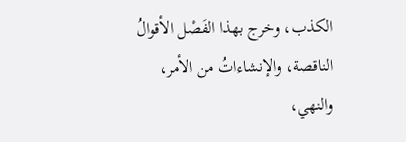الكذب، وخرج بهذا الفَصْل الأقوالُ الناقصة، والإنشاءاتُ من الأمر، والنهي،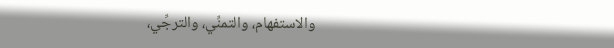والاستفهام، والتمنِّي، والترجِّي،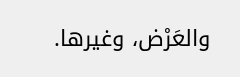والعَرْض، وغيرها.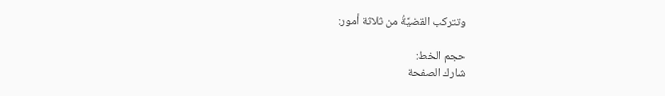وتتركب القضيَّةُ من ثلاثة أمور:

حجم الخط:
شارك الصفحة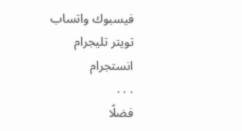فيسبوك واتساب تويتر تليجرام انستجرام
. . .
فضلًا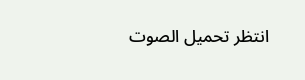انتظر تحميل الصوت